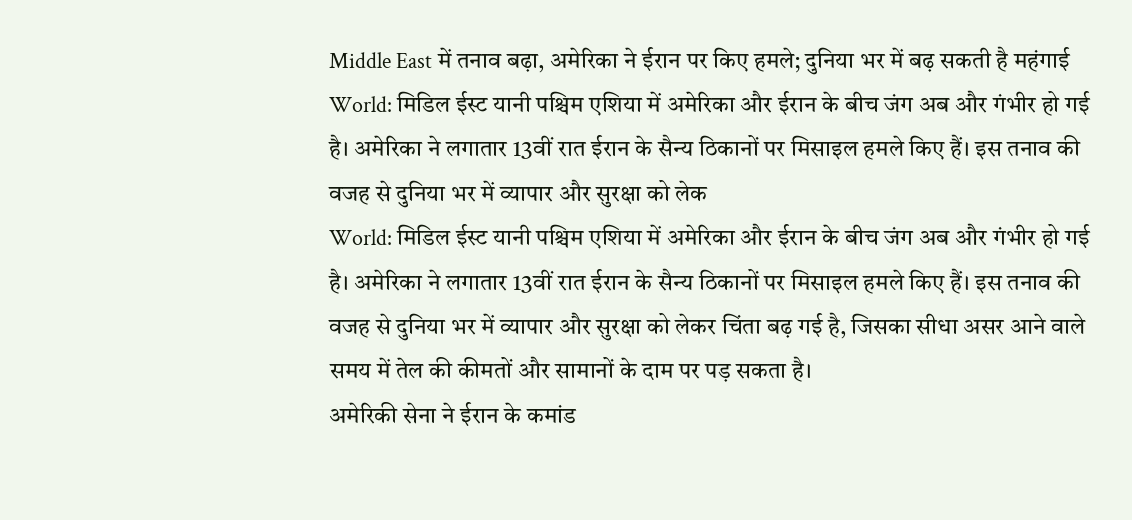Middle East में तनाव बढ़ा, अमेरिका ने ईरान पर किए हमले; दुनिया भर में बढ़ सकती है महंगाई
World: मिडिल ईस्ट यानी पश्चिम एशिया में अमेरिका और ईरान के बीच जंग अब और गंभीर हो गई है। अमेरिका ने लगातार 13वीं रात ईरान के सैन्य ठिकानों पर मिसाइल हमले किए हैं। इस तनाव की वजह से दुनिया भर में व्यापार और सुरक्षा को लेक
World: मिडिल ईस्ट यानी पश्चिम एशिया में अमेरिका और ईरान के बीच जंग अब और गंभीर हो गई है। अमेरिका ने लगातार 13वीं रात ईरान के सैन्य ठिकानों पर मिसाइल हमले किए हैं। इस तनाव की वजह से दुनिया भर में व्यापार और सुरक्षा को लेकर चिंता बढ़ गई है, जिसका सीधा असर आने वाले समय में तेल की कीमतों और सामानों के दाम पर पड़ सकता है।
अमेरिकी सेना ने ईरान के कमांड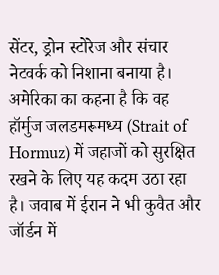सेंटर, ड्रोन स्टोरेज और संचार नेटवर्क को निशाना बनाया है। अमेरिका का कहना है कि वह हॉर्मुज जलडमरूमध्य (Strait of Hormuz) में जहाजों को सुरक्षित रखने के लिए यह कदम उठा रहा है। जवाब में ईरान ने भी कुवैत और जॉर्डन में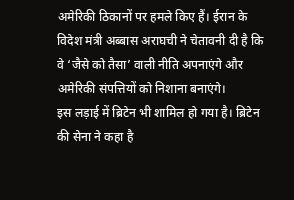अमेरिकी ठिकानों पर हमले किए हैं। ईरान के विदेश मंत्री अब्बास अराघची ने चेतावनी दी है कि वे ‘जैसे को तैसा’ वाली नीति अपनाएंगे और अमेरिकी संपत्तियों को निशाना बनाएंगे।
इस लड़ाई में ब्रिटेन भी शामिल हो गया है। ब्रिटेन की सेना ने कहा है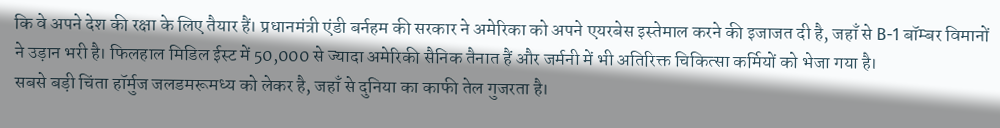कि वे अपने देश की रक्षा के लिए तैयार हैं। प्रधानमंत्री एंडी बर्नहम की सरकार ने अमेरिका को अपने एयरबेस इस्तेमाल करने की इजाजत दी है, जहाँ से B-1 बॉम्बर विमानों ने उड़ान भरी है। फिलहाल मिडिल ईस्ट में 50,000 से ज्यादा अमेरिकी सैनिक तैनात हैं और जर्मनी में भी अतिरिक्त चिकित्सा कर्मियों को भेजा गया है।
सबसे बड़ी चिंता हॉर्मुज जलडमरूमध्य को लेकर है, जहाँ से दुनिया का काफी तेल गुजरता है।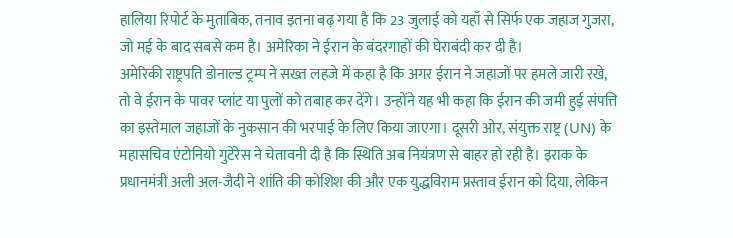हालिया रिपोर्ट के मुताबिक, तनाव इतना बढ़ गया है कि 23 जुलाई को यहाँ से सिर्फ एक जहाज गुजरा, जो मई के बाद सबसे कम है। अमेरिका ने ईरान के बंदरगाहों की घेराबंदी कर दी है।
अमेरिकी राष्ट्रपति डोनाल्ड ट्रम्प ने सख्त लहजे में कहा है कि अगर ईरान ने जहाजों पर हमले जारी रखे, तो वे ईरान के पावर प्लांट या पुलों को तबाह कर देंगे। उन्होंने यह भी कहा कि ईरान की जमी हुई संपत्ति का इस्तेमाल जहाजों के नुकसान की भरपाई के लिए किया जाएगा। दूसरी ओर, संयुक्त राष्ट्र (UN) के महासचिव एंटोनियो गुटेरेस ने चेतावनी दी है कि स्थिति अब नियंत्रण से बाहर हो रही है। इराक के प्रधानमंत्री अली अल-जैदी ने शांति की कोशिश की और एक युद्धविराम प्रस्ताव ईरान को दिया, लेकिन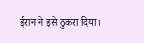ईरान ने इसे ठुकरा दिया।